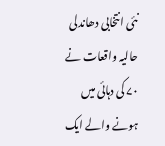نئی انتخابی دھاندلی
حالیہ واقعات نے ۷۰ کی دہائی میں ہونے والے ایک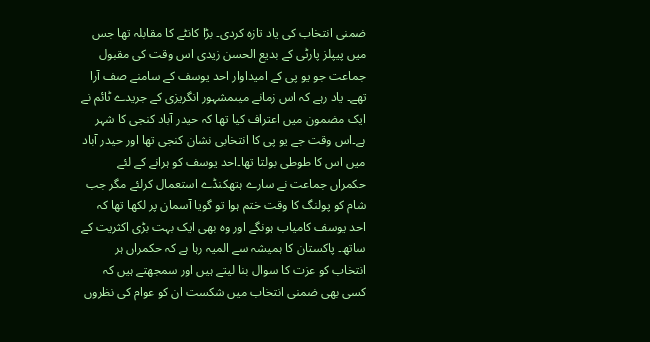ضمنی انتخاب کی یاد تازہ کردی۔ بڑا کانٹے کا مقابلہ تھا جس میں پیپلز پارٹی کے بدیع الحسن زیدی اس وقت کی مقبول جماعت جو یو پی کے امیداوار احد یوسف کے سامنے صف آرا تھے۔ یاد رہے کہ اس زمانے میںمشہور انگریزی کے جریدے ٹائم نے ایک مضمون میں اعتراف کیا تھا کہ حیدر آباد کنجی کا شہر ہے۔اس وقت جے یو پی کا انتخابی نشان کنجی تھا اور حیدر آباد میں اس کا طوطی بولتا تھا۔احد یوسف کو ہرانے کے لئے حکمراں جماعت نے سارے ہتھکنڈے استعمال کرلئے مگر جب شام کو پولنگ کا وقت ختم ہوا تو گویا آسمان پر لکھا تھا کہ احد یوسف کامیاب ہونگے اور وہ بھی ایک بہت بڑی اکثریت کے ساتھ۔ پاکستان کا ہمیشہ سے المیہ رہا ہے کہ حکمراں ہر انتخاب کو عزت کا سوال بنا لیتے ہیں اور سمجھتے ہیں کہ کسی بھی ضمنی انتخاب میں شکست ان کو عوام کی نظروں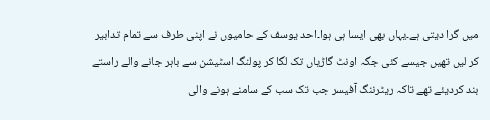میں گرا دیتی ہے۔یہاں بھی ایسا ہی ہوا۔احد یوسف کے حامیوں نے اپنی طرف سے تمام تدابیر کر لیں تھیں جیسے کئی جگہ اونٹ گاڑیاں تک لگا کر پولنگ اسٹیشن سے باہر جانے والے راستے بند کردیئے تھے تاکہ ریٹرننگ آفیسر جب تک سب کے سامنے ہونے والی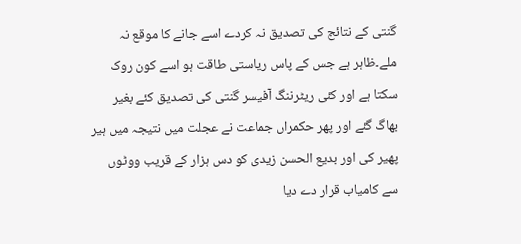گنتی کے نتائج کی تصدیق نہ کردے اسے جانے کا موقع نہ ملے۔ظاہر ہے جس کے پاس ریاستی طاقت ہو اسے کون روک سکتا ہے اور کئی ریٹرننگ آفیسر گنتی کی تصدیق کئے بغیر بھاگ گئے اور پھر حکمراں جماعت نے عجلت میں نتیجہ میں ہیر پھیر کی اور بدیع الحسن زیدی کو دس ہزار کے قریب ووٹوں سے کامیاب قرار دے دیا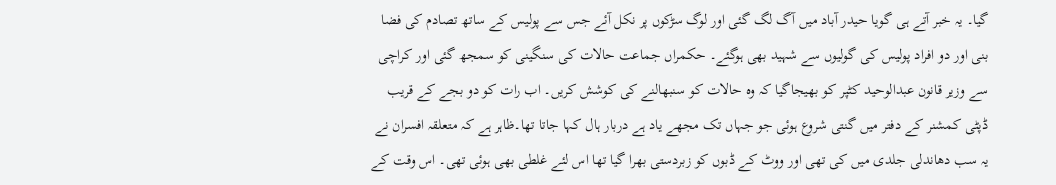گیا۔ یہ خبر آتے ہی گویا حیدر آباد میں آگ لگ گئی اور لوگ سڑکوں پر نکل آئے جس سے پولیس کے ساتھ تصادم کی فضا بنی اور دو افراد پولیس کی گولیوں سے شہید بھی ہوگئے۔ حکمراں جماعت حالات کی سنگینی کو سمجھ گئی اور کراچی سے وزیر قانون عبدالوحید کٹپر کو بھیجاگیا کہ وہ حالات کو سنبھالنے کی کوشش کریں۔ اب رات کو دو بجے کے قریب ڈپٹی کمشنر کے دفتر میں گنتی شروع ہوئی جو جہاں تک مجھے یاد ہے دربار ہال کہا جاتا تھا۔ظاہر ہے کہ متعلقہ افسران نے یہ سب دھاندلی جلدی میں کی تھی اور ووٹ کے ڈبوں کو زبردستی بھرا گیا تھا اس لئے غلطی بھی ہوئی تھی۔ اس وقت کے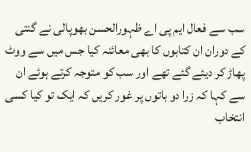سب سے فعال ایم پی اے ظہورالحسن بھوپالی نے گنتی کے دوران ان کتابوں کا بھی معائنہ کیا جس میں سے ووٹ پھاڑ کر دیئے گئے تھے اور سب کو متوجہ کرتے ہوئے ان سے کہا کہ زرا دو باتوں پر غور کریں کہ ایک تو کیا کسی انتخاب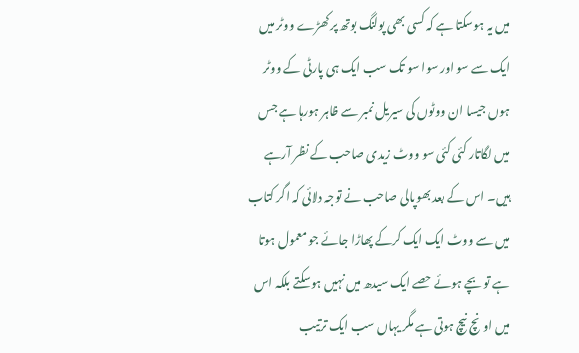میں یہ ہوسکتا ہے کہ کسی بھی پولنگ بوتھ پر کھڑے ووٹر میں ایک سے سو اور سوا سو تک سب ایک ہی پارٹی کے ووٹر ہوں جیسا ان ووٹوں کی سیریل نمبر سے ظاہر ہورہا ہے جس میں لگاتار کئی کئی سو ووٹ زیدی صاحب کے نظر آرہے ہیں۔ اس کے بعد بھوپالی صاحب نے توجہ دلائی کہ اگر کتاب میں سے ووٹ ایک ایک کرکے پھاڑا جائے جو معمول ہوتا ہے تو بچے ہوئے حصے ایک سیدھ میں نہیں ہوسکتے بلکہ اس میں اونچ نیچ ہوتی ہے مگر یہاں سب ایک ترتیب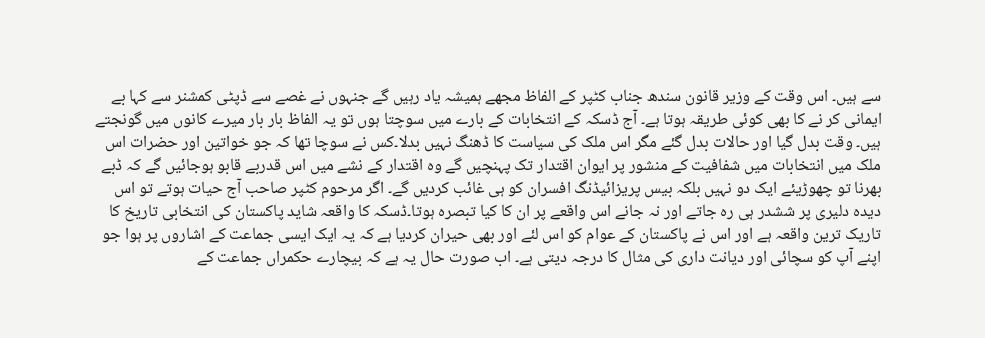سے ہیں۔ اس وقت کے وزیر قانون سندھ جناب کٹپر کے الفاظ مجھے ہمیشہ یاد رہیں گے جنہوں نے غصے سے ڈپٹی کمشنر سے کہا بے ایمانی کر نے کا بھی کوئی طریقہ ہوتا ہے۔ آج ڈسکہ کے انتخابات کے بارے میں سوچتا ہوں تو یہ الفاظ بار بار میرے کانوں میں گونجتے ہیں۔ وقت بدل گیا اور حالات بدل گئے مگر اس ملک کی سیاست کا ڈھنگ نہیں بدلا۔کس نے سوچا تھا کہ جو خواتین اور حضرات اس ملک میں انتخابات میں شفافیت کے منشور پر ایوان اقتدار تک پہنچیں گے وہ اقتدار کے نشے میں اس قدربے قابو ہوجائیں گے کہ ڈبے بھرنا تو چھوڑیئے ایک دو نہیں بلکہ بیس پریزائیڈنگ افسران کو ہی غائب کردیں گے۔ اگر مرحوم کٹپر صاحب آج حیات ہوتے تو اس دیدہ دلیری پر ششدر ہی رہ جاتے اور نہ جانے اس واقعے پر ان کا کیا تبصرہ ہوتا۔ڈسکہ کا واقعہ شاید پاکستان کی انتخابی تاریخ کا تاریک ترین واقعہ ہے اور اس نے پاکستان کے عوام کو اس لئے اور بھی حیران کردیا ہے کہ یہ ایک ایسی جماعت کے اشاروں پر ہوا جو اپنے آپ کو سچائی اور دیانت داری کی مثال کا درجہ دیتی ہے۔ اب صورت حال یہ ہے کہ بیچارے حکمراں جماعت کے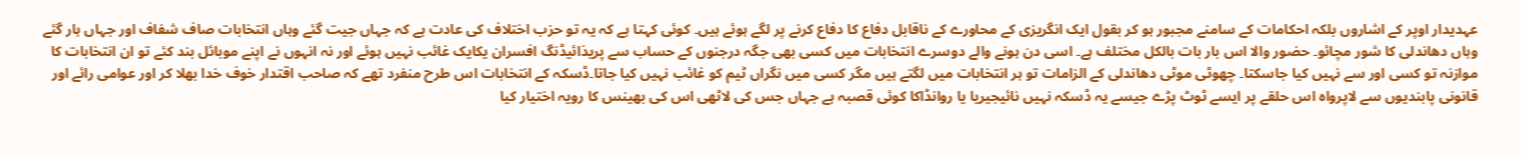عہدیدار اوپر کے اشاروں بلکہ احکامات کے سامنے مجبور ہو کر بقول ایک انگریزی کے محاورے کے ناقابل دفاع کا دفاع کرنے پر لگے ہوئے ہیں۔ کوئی کہتا ہے کہ یہ تو حزب اختلاف کی عادت ہے کہ جہاں جیت گئے وہاں انتخابات صاف شفاف اور جہاں ہار گئے وہاں دھاندلی کا شور مچائو۔ حضور والا اس بار بات بالکل مختلف ہے۔ اسی دن ہونے والے دوسرے انتخابات میں کسی بھی جگہ درجنوں کے حساب سے پریذائیڈنگ افسران یکایک غائب نہیں ہوئے اور نہ انہوں نے اپنے موبائل بند کئے تو ان انتخابات کا موازنہ تو کسی اور سے نہیں کیا جاسکتا۔ چھوٹی موٹی دھاندلی کے الزامات تو ہر انتخابات میں لگتے ہیں مگر کسی میں نگراں ٹیم کو غائب نہیں کیا جاتا۔ڈسکہ کے انتخابات اس طرح منفرد تھے کہ صاحب اقتدار خوف خدا بھلا کر اور عوامی رائے اور قانونی پابندیوں سے لاپرواہ اس حلقے پر ایسے ٹوٹ پڑے جیسے یہ ڈسکہ نہیں نائیجیریا یا روانڈاکا کوئی قصبہ ہے جہاں جس کی لاٹھی اس کی بھینس کا رویہ اختیار کیا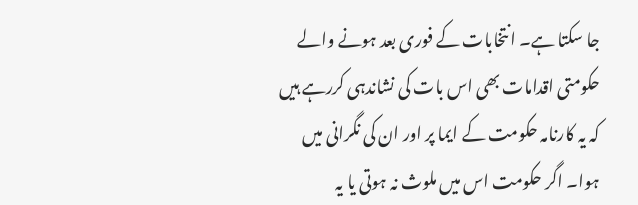جا سکتا ہے۔ انتخابات کے فوری بعد ہونے والے حکومتی اقدامات بھی اس بات کی نشاندہی کررہے ہیں کہ یہ کارنامہ حکومت کے ایما پر اور ان کی نگرانی میں ہوا۔ اگر حکومت اس میں ملوث نہ ہوتی یا یہ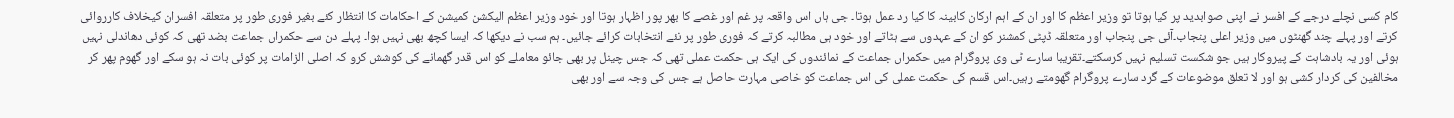کام کسی نچلے درجے کے افسر نے اپنی صوابدید پر کیا ہوتا تو وزیر اعظم کا اور ان کے اہم ارکان کابینہ کا کیا رد عمل ہوتا۔ جی ہاں اس واقعہ پر غم اور غصے کا بھر پور اظہار ہوتا اور خود وزیر اعظم الیکشن کمیشن کے احکامات کا انتظار کئے بغیر فوری طور پر متعلقہ افسران کیخلاف کارروائی کرتے اور پہلے چند گھنٹوں میں وزیر اعلی پنجاب۔آئی جی پنجاب اور متعلقہ ڈپٹی کمشنر کو ان کے عہدوں سے ہٹاتے اور خود ہی مطالبہ کرتے کہ فوری طور پر نئے انتخابات کرائے جائیں۔ ہم سب نے دیکھا کہ ایسا کچھ بھی نہیں ہوا۔ پہلے دن سے حکمراں جماعت بضد تھی کہ کوئی دھاندلی نہیں ہوئی اور یہ بادشاہت کے پیروکار ہیں جو شکست تسلیم نہیں کرسکتے۔تقریبا سارے ٹی وی پروگرام میں حکمراں جماعت کے نمائندوں کی ایک ہی حکمت عملی تھی کہ جس چینل پر بھی جائو معاملے کو اس قدر گھمانے کی کوشش کرو کہ اصلی الزامات پر کوئی بات نہ ہو سکے اور گھوم پھر کر مخالفین کی کردار کشی ہو اور لا تعلق موضوعات کے گرد سارے پروگرام گھومتے رہیں۔اس قسم کی حکمت عملی کی اس جماعت کو خاصی مہارت حاصل ہے جس کی وجہ سے اور بھی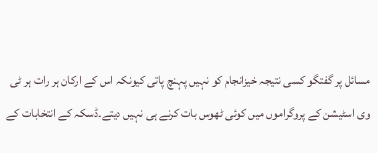مسائل پر گفتگو کسی نتیجہ خیزانجام کو نہیں پہنچ پاتی کیونکہ اس کے ارکان ہر رات ہر ٹی وی اسٹیشن کے پروگراموں میں کوئی ٹھوس بات کرنے ہی نہیں دیتے۔ڈسکہ کے انتخابات کے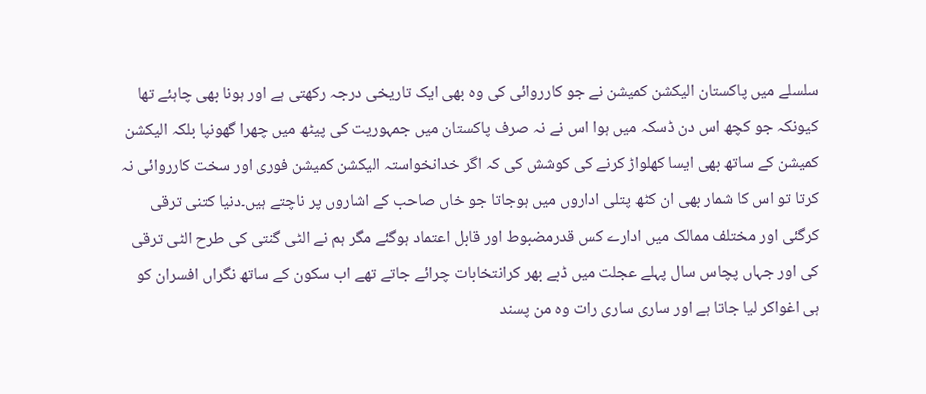سلسلے میں پاکستان الیکشن کمیشن نے جو کارروائی کی وہ بھی ایک تاریخی درجہ رکھتی ہے اور ہونا بھی چاہئے تھا کیونکہ جو کچھ اس دن ڈسکہ میں ہوا اس نے نہ صرف پاکستان میں جمہوریت کی پیٹھ میں چھرا گھونپا بلکہ الیکشن کمیشن کے ساتھ بھی ایسا کھلواڑ کرنے کی کوشش کی کہ اگر خدانخواستہ الیکشن کمیشن فوری اور سخت کارروائی نہ کرتا تو اس کا شمار بھی ان کٹھ پتلی اداروں میں ہوجاتا جو خاں صاحب کے اشاروں پر ناچتے ہیں۔دنیا کتنی ترقی کرگئی اور مختلف ممالک میں ادارے کس قدرمضبوط اور قابل اعتماد ہوگئے مگر ہم نے الٹی گنتی کی طرح الٹی ترقی کی اور جہاں پچاس سال پہلے عجلت میں ڈبے بھر کرانتخابات چرائے جاتے تھے اب سکون کے ساتھ نگراں افسران کو ہی اغواکر لیا جاتا ہے اور ساری ساری رات وہ من پسند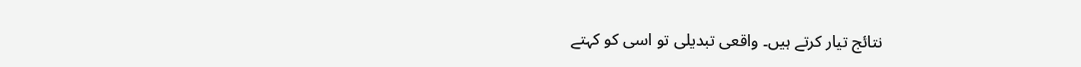نتائج تیار کرتے ہیں۔ واقعی تبدیلی تو اسی کو کہتے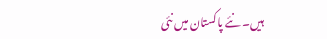ہیں۔ نئے پاکستان میں نئی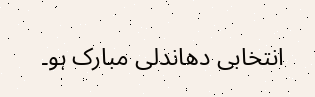انتخابی دھاندلی مبارک ہو۔